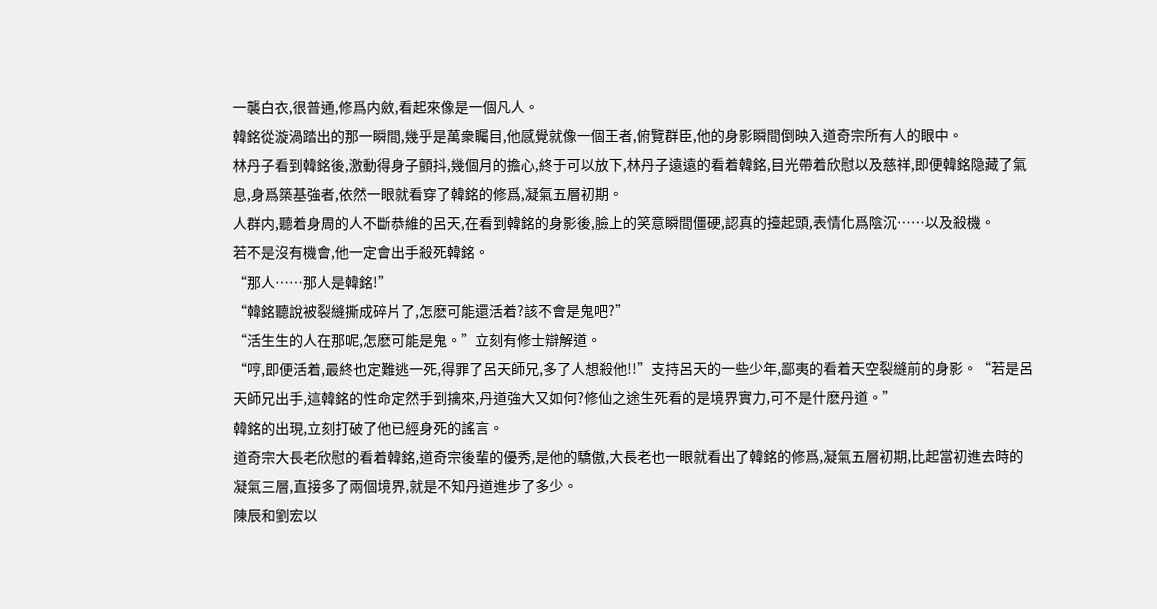一襲白衣,很普通,修爲内斂,看起來像是一個凡人。
韓銘從漩渦踏出的那一瞬間,幾乎是萬衆矚目,他感覺就像一個王者,俯覽群臣,他的身影瞬間倒映入道奇宗所有人的眼中。
林丹子看到韓銘後,激動得身子顫抖,幾個月的擔心,終于可以放下,林丹子遠遠的看着韓銘,目光帶着欣慰以及慈祥,即便韓銘隐藏了氣息,身爲築基強者,依然一眼就看穿了韓銘的修爲,凝氣五層初期。
人群内,聽着身周的人不斷恭維的呂天,在看到韓銘的身影後,臉上的笑意瞬間僵硬,認真的擡起頭,表情化爲陰沉……以及殺機。
若不是沒有機會,他一定會出手殺死韓銘。
“那人……那人是韓銘!”
“韓銘聽說被裂縫撕成碎片了,怎麽可能還活着?該不會是鬼吧?”
“活生生的人在那呢,怎麽可能是鬼。”立刻有修士辯解道。
“哼,即便活着,最終也定難逃一死,得罪了呂天師兄,多了人想殺他!!”支持呂天的一些少年,鄙夷的看着天空裂縫前的身影。“若是呂天師兄出手,這韓銘的性命定然手到擒來,丹道強大又如何?修仙之途生死看的是境界實力,可不是什麽丹道。”
韓銘的出現,立刻打破了他已經身死的謠言。
道奇宗大長老欣慰的看着韓銘,道奇宗後輩的優秀,是他的驕傲,大長老也一眼就看出了韓銘的修爲,凝氣五層初期,比起當初進去時的凝氣三層,直接多了兩個境界,就是不知丹道進步了多少。
陳辰和劉宏以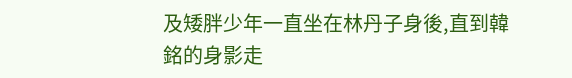及矮胖少年一直坐在林丹子身後,直到韓銘的身影走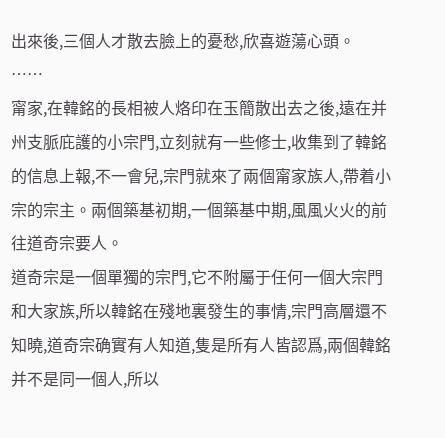出來後,三個人才散去臉上的憂愁,欣喜遊蕩心頭。
……
甯家,在韓銘的長相被人烙印在玉簡散出去之後,遠在并州支脈庇護的小宗門,立刻就有一些修士,收集到了韓銘的信息上報,不一會兒,宗門就來了兩個甯家族人,帶着小宗的宗主。兩個築基初期,一個築基中期,風風火火的前往道奇宗要人。
道奇宗是一個單獨的宗門,它不附屬于任何一個大宗門和大家族,所以韓銘在殘地裏發生的事情,宗門高層還不知曉,道奇宗确實有人知道,隻是所有人皆認爲,兩個韓銘并不是同一個人,所以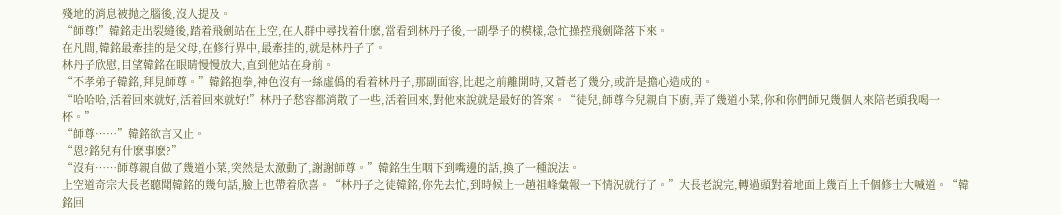殘地的消息被抛之腦後,沒人提及。
“師尊!”韓銘走出裂縫後,踏着飛劍站在上空,在人群中尋找着什麽,當看到林丹子後,一副學子的模樣,急忙操控飛劍降落下來。
在凡間,韓銘最牽挂的是父母,在修行界中,最牽挂的,就是林丹子了。
林丹子欣慰,目望韓銘在眼睛慢慢放大,直到他站在身前。
“不孝弟子韓銘,拜見師尊。”韓銘抱拳,神色沒有一絲虛僞的看着林丹子,那副面容,比起之前離開時,又蒼老了幾分,或許是擔心造成的。
“哈哈哈,活着回來就好,活着回來就好!”林丹子愁容都消散了一些,活着回來,對他來說就是最好的答案。“徒兒,師尊今兒親自下廚,弄了幾道小菜,你和你們師兄幾個人來陪老頭我喝一杯。”
“師尊……”韓銘欲言又止。
“恩?銘兒有什麽事麽?”
“沒有……師尊親自做了幾道小菜,突然是太激動了,謝謝師尊。”韓銘生生咽下到嘴邊的話,換了一種說法。
上空道奇宗大長老聽聞韓銘的幾句話,臉上也帶着欣喜。“林丹子之徒韓銘,你先去忙,到時候上一趟祖峰彙報一下情況就行了。”大長老說完,轉過頭對着地面上幾百上千個修士大喊道。“韓銘回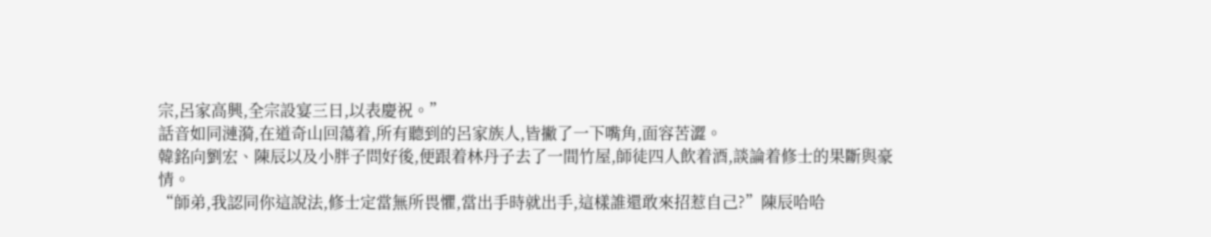宗,呂家高興,全宗設宴三日,以表慶祝。”
話音如同漣漪,在道奇山回蕩着,所有聽到的呂家族人,皆撇了一下嘴角,面容苦澀。
韓銘向劉宏、陳辰以及小胖子問好後,便跟着林丹子去了一間竹屋,師徒四人飲着酒,談論着修士的果斷與豪情。
“師弟,我認同你這說法,修士定當無所畏懼,當出手時就出手,這樣誰還敢來招惹自己?”陳辰哈哈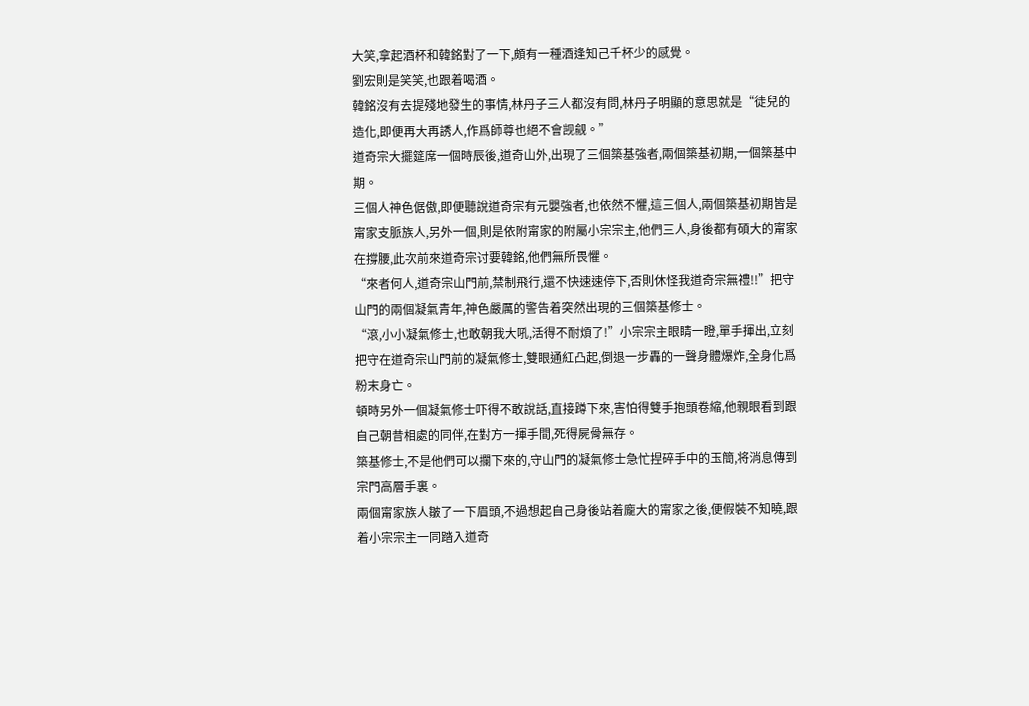大笑,拿起酒杯和韓銘對了一下,頗有一種酒逢知己千杯少的感覺。
劉宏則是笑笑,也跟着喝酒。
韓銘沒有去提殘地發生的事情,林丹子三人都沒有問,林丹子明顯的意思就是“徒兒的造化,即便再大再誘人,作爲師尊也絕不會觊觎。”
道奇宗大擺筵席一個時辰後,道奇山外,出現了三個築基強者,兩個築基初期,一個築基中期。
三個人神色倨傲,即便聽說道奇宗有元嬰強者,也依然不懼,這三個人,兩個築基初期皆是甯家支脈族人,另外一個,則是依附甯家的附屬小宗宗主,他們三人,身後都有碩大的甯家在撐腰,此次前來道奇宗讨要韓銘,他們無所畏懼。
“來者何人,道奇宗山門前,禁制飛行,還不快速速停下,否則休怪我道奇宗無禮!!”把守山門的兩個凝氣青年,神色嚴厲的警告着突然出現的三個築基修士。
“滾,小小凝氣修士,也敢朝我大吼,活得不耐煩了!”小宗宗主眼睛一瞪,單手揮出,立刻把守在道奇宗山門前的凝氣修士,雙眼通紅凸起,倒退一步轟的一聲身體爆炸,全身化爲粉末身亡。
頓時另外一個凝氣修士吓得不敢說話,直接蹲下來,害怕得雙手抱頭卷縮,他親眼看到跟自己朝昔相處的同伴,在對方一揮手間,死得屍骨無存。
築基修士,不是他們可以攔下來的,守山門的凝氣修士急忙捏碎手中的玉簡,将消息傳到宗門高層手裏。
兩個甯家族人皺了一下眉頭,不過想起自己身後站着龐大的甯家之後,便假裝不知曉,跟着小宗宗主一同踏入道奇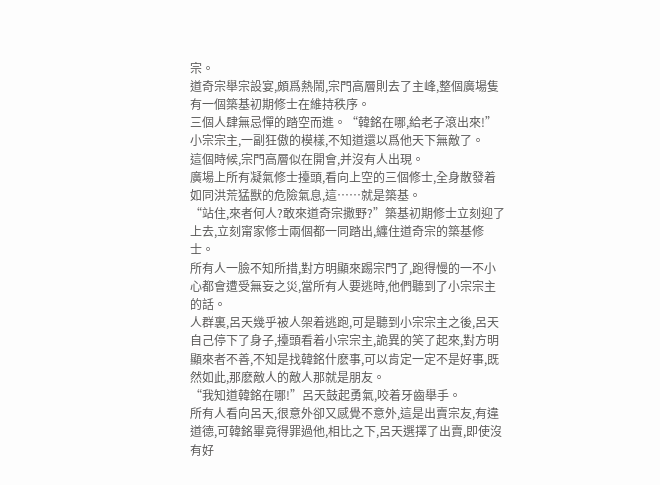宗。
道奇宗舉宗設宴,頗爲熱鬧,宗門高層則去了主峰,整個廣場隻有一個築基初期修士在維持秩序。
三個人肆無忌憚的踏空而進。“韓銘在哪,給老子滾出來!”小宗宗主,一副狂傲的模樣,不知道還以爲他天下無敵了。
這個時候,宗門高層似在開會,并沒有人出現。
廣場上所有凝氣修士擡頭,看向上空的三個修士,全身散發着如同洪荒猛獸的危險氣息,這……就是築基。
“站住,來者何人?敢來道奇宗撒野?”築基初期修士立刻迎了上去,立刻甯家修士兩個都一同踏出,纏住道奇宗的築基修士。
所有人一臉不知所措,對方明顯來踢宗門了,跑得慢的一不小心都會遭受無妄之災,當所有人要逃時,他們聽到了小宗宗主的話。
人群裏,呂天幾乎被人架着逃跑,可是聽到小宗宗主之後,呂天自己停下了身子,擡頭看着小宗宗主,詭異的笑了起來,對方明顯來者不善,不知是找韓銘什麽事,可以肯定一定不是好事,既然如此,那麽敵人的敵人那就是朋友。
“我知道韓銘在哪!”呂天鼓起勇氣,咬着牙齒舉手。
所有人看向呂天,很意外卻又感覺不意外,這是出賣宗友,有違道德,可韓銘畢竟得罪過他,相比之下,呂天選擇了出賣,即使沒有好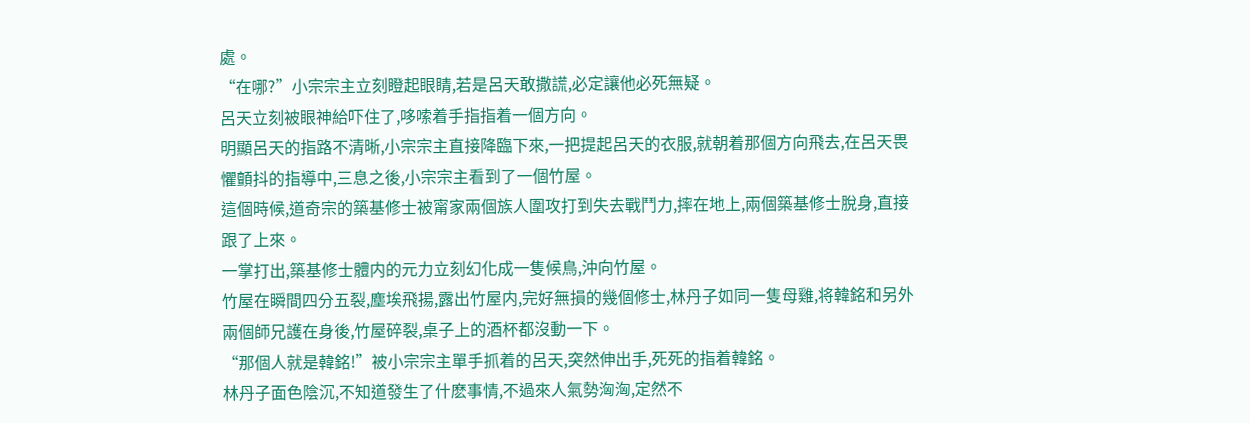處。
“在哪?”小宗宗主立刻瞪起眼睛,若是呂天敢撒謊,必定讓他必死無疑。
呂天立刻被眼神給吓住了,哆嗦着手指指着一個方向。
明顯呂天的指路不清晰,小宗宗主直接降臨下來,一把提起呂天的衣服,就朝着那個方向飛去,在呂天畏懼顫抖的指導中,三息之後,小宗宗主看到了一個竹屋。
這個時候,道奇宗的築基修士被甯家兩個族人圍攻打到失去戰鬥力,摔在地上,兩個築基修士脫身,直接跟了上來。
一掌打出,築基修士體内的元力立刻幻化成一隻候鳥,沖向竹屋。
竹屋在瞬間四分五裂,塵埃飛揚,露出竹屋内,完好無損的幾個修士,林丹子如同一隻母雞,将韓銘和另外兩個師兄護在身後,竹屋碎裂,桌子上的酒杯都沒動一下。
“那個人就是韓銘!”被小宗宗主單手抓着的呂天,突然伸出手,死死的指着韓銘。
林丹子面色陰沉,不知道發生了什麽事情,不過來人氣勢洶洶,定然不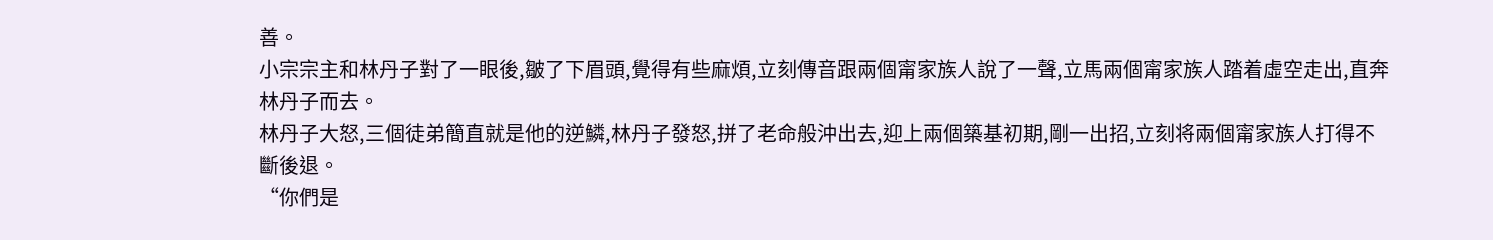善。
小宗宗主和林丹子對了一眼後,皺了下眉頭,覺得有些麻煩,立刻傳音跟兩個甯家族人說了一聲,立馬兩個甯家族人踏着虛空走出,直奔林丹子而去。
林丹子大怒,三個徒弟簡直就是他的逆鱗,林丹子發怒,拼了老命般沖出去,迎上兩個築基初期,剛一出招,立刻将兩個甯家族人打得不斷後退。
“你們是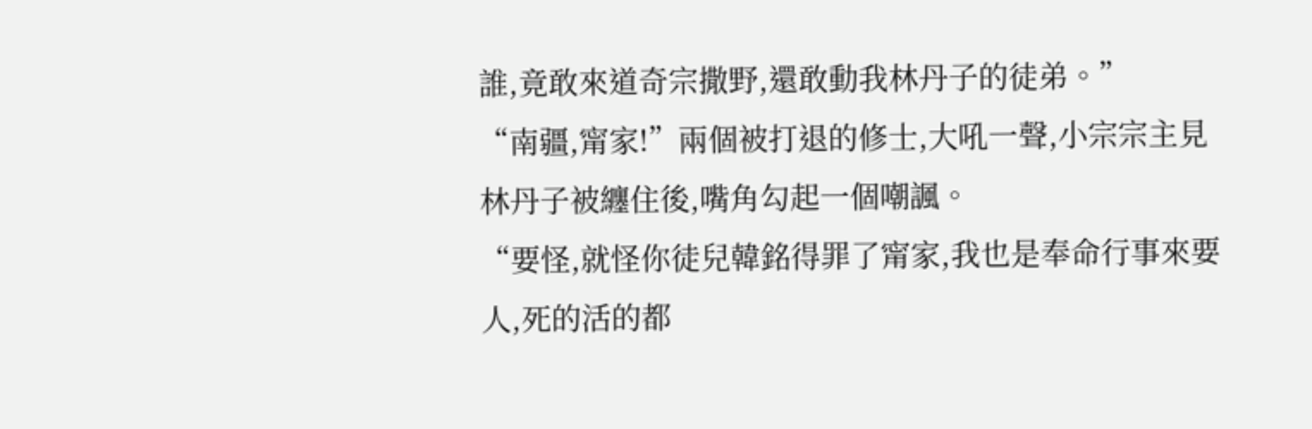誰,竟敢來道奇宗撒野,還敢動我林丹子的徒弟。”
“南疆,甯家!”兩個被打退的修士,大吼一聲,小宗宗主見林丹子被纏住後,嘴角勾起一個嘲諷。
“要怪,就怪你徒兒韓銘得罪了甯家,我也是奉命行事來要人,死的活的都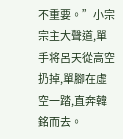不重要。”小宗宗主大聲道,單手将呂天從高空扔掉,單腳在虛空一踏,直奔韓銘而去。